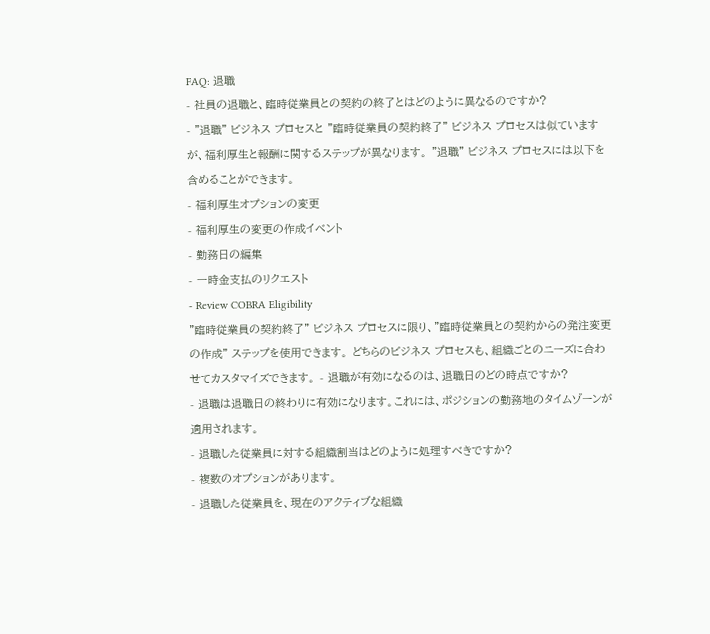FAQ: 退職
- 社員の退職と、臨時従業員との契約の終了とはどのように異なるのですか?
- "退職" ビジネス プロセスと "臨時従業員の契約終了" ビジネス プロセスは似ていますが、福利厚生と報酬に関するステップが異なります。 "退職" ビジネス プロセスには以下を含めることができます。
- 福利厚生オプションの変更
- 福利厚生の変更の作成イベント
- 勤務日の編集
- 一時金支払のリクエスト
- Review COBRA Eligibility
"臨時従業員の契約終了" ビジネス プロセスに限り、"臨時従業員との契約からの発注変更の作成" ステップを使用できます。 どちらのビジネス プロセスも、組織ごとのニーズに合わせてカスタマイズできます。 - 退職が有効になるのは、退職日のどの時点ですか?
- 退職は退職日の終わりに有効になります。これには、ポジションの勤務地のタイムゾーンが適用されます。
- 退職した従業員に対する組織割当はどのように処理すべきですか?
- 複数のオプションがあります。
- 退職した従業員を、現在のアクティブな組織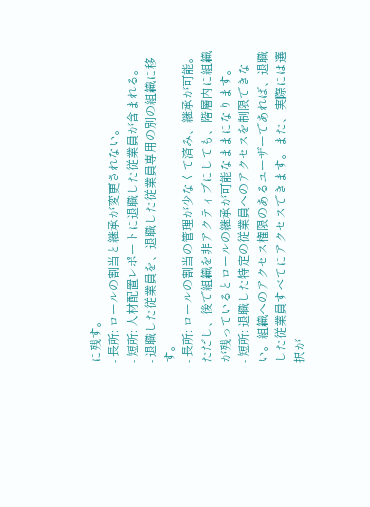に残す。
- 長所: ロールの割当と継承が変更されない。
- 短所: 人材配置レポートに退職した従業員が含まれる。
- 退職した従業員を、退職した従業員専用の別の組織に移す。
- 長所: ロールの割当の管理が少なくて済み、継承が可能。ただし、後で組織を非アクティブにしても、階層内に組織が残っているとロールの継承が可能なままになります。
- 短所: 退職した特定の従業員へのアクセスを制限できない。組織へのアクセス権限のあるユーザーであれば、退職した従業員すべてにアクセスできます。また、実際には選択が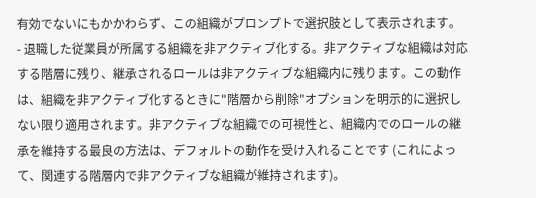有効でないにもかかわらず、この組織がプロンプトで選択肢として表示されます。
- 退職した従業員が所属する組織を非アクティブ化する。非アクティブな組織は対応する階層に残り、継承されるロールは非アクティブな組織内に残ります。この動作は、組織を非アクティブ化するときに"階層から削除"オプションを明示的に選択しない限り適用されます。非アクティブな組織での可視性と、組織内でのロールの継承を維持する最良の方法は、デフォルトの動作を受け入れることです (これによって、関連する階層内で非アクティブな組織が維持されます)。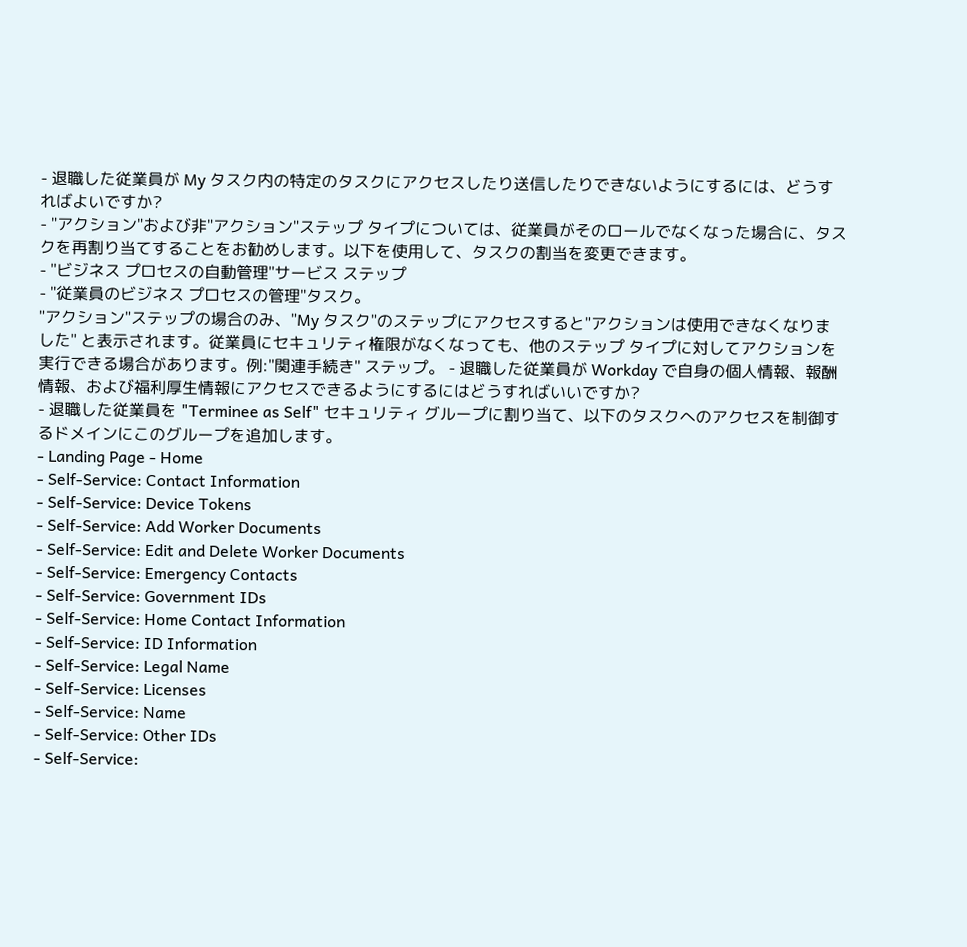- 退職した従業員が My タスク内の特定のタスクにアクセスしたり送信したりできないようにするには、どうすればよいですか?
- "アクション"および非"アクション"ステップ タイプについては、従業員がそのロールでなくなった場合に、タスクを再割り当てすることをお勧めします。以下を使用して、タスクの割当を変更できます。
- "ビジネス プロセスの自動管理"サービス ステップ
- "従業員のビジネス プロセスの管理"タスク。
"アクション"ステップの場合のみ、"My タスク"のステップにアクセスすると"アクションは使用できなくなりました" と表示されます。従業員にセキュリティ権限がなくなっても、他のステップ タイプに対してアクションを実行できる場合があります。例:"関連手続き" ステップ。 - 退職した従業員が Workday で自身の個人情報、報酬情報、および福利厚生情報にアクセスできるようにするにはどうすればいいですか?
- 退職した従業員を "Terminee as Self" セキュリティ グループに割り当て、以下のタスクへのアクセスを制御するドメインにこのグループを追加します。
- Landing Page - Home
- Self-Service: Contact Information
- Self-Service: Device Tokens
- Self-Service: Add Worker Documents
- Self-Service: Edit and Delete Worker Documents
- Self-Service: Emergency Contacts
- Self-Service: Government IDs
- Self-Service: Home Contact Information
- Self-Service: ID Information
- Self-Service: Legal Name
- Self-Service: Licenses
- Self-Service: Name
- Self-Service: Other IDs
- Self-Service: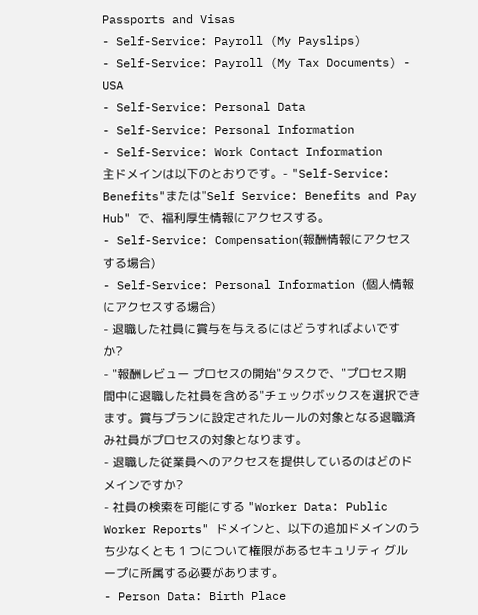Passports and Visas
- Self-Service: Payroll (My Payslips)
- Self-Service: Payroll (My Tax Documents) - USA
- Self-Service: Personal Data
- Self-Service: Personal Information
- Self-Service: Work Contact Information
主ドメインは以下のとおりです。- "Self-Service: Benefits"または"Self Service: Benefits and Pay Hub" で、福利厚生情報にアクセスする。
- Self-Service: Compensation(報酬情報にアクセスする場合)
- Self-Service: Personal Information (個人情報にアクセスする場合)
- 退職した社員に賞与を与えるにはどうすればよいですか?
- "報酬レビュー プロセスの開始"タスクで、"プロセス期間中に退職した社員を含める"チェックボックスを選択できます。賞与プランに設定されたルールの対象となる退職済み社員がプロセスの対象となります。
- 退職した従業員へのアクセスを提供しているのはどのドメインですか?
- 社員の検索を可能にする "Worker Data: Public Worker Reports" ドメインと、以下の追加ドメインのうち少なくとも 1 つについて権限があるセキュリティ グループに所属する必要があります。
- Person Data: Birth Place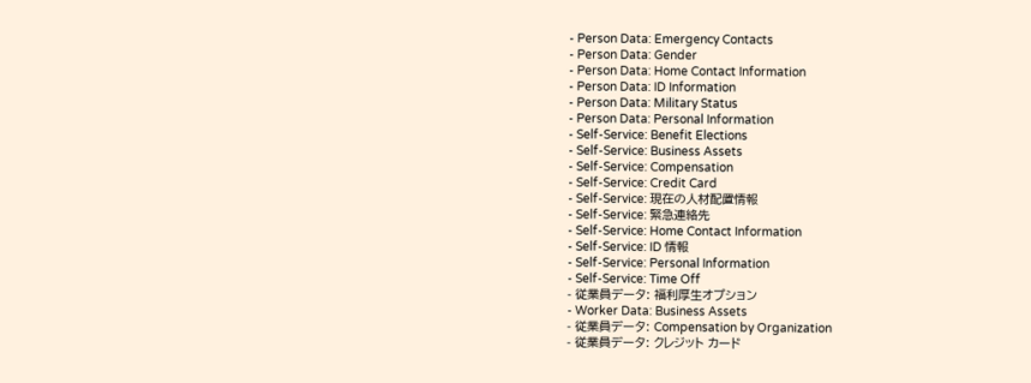- Person Data: Emergency Contacts
- Person Data: Gender
- Person Data: Home Contact Information
- Person Data: ID Information
- Person Data: Military Status
- Person Data: Personal Information
- Self-Service: Benefit Elections
- Self-Service: Business Assets
- Self-Service: Compensation
- Self-Service: Credit Card
- Self-Service: 現在の人材配置情報
- Self-Service: 緊急連絡先
- Self-Service: Home Contact Information
- Self-Service: ID 情報
- Self-Service: Personal Information
- Self-Service: Time Off
- 従業員データ: 福利厚生オプション
- Worker Data: Business Assets
- 従業員データ: Compensation by Organization
- 従業員データ: クレジット カード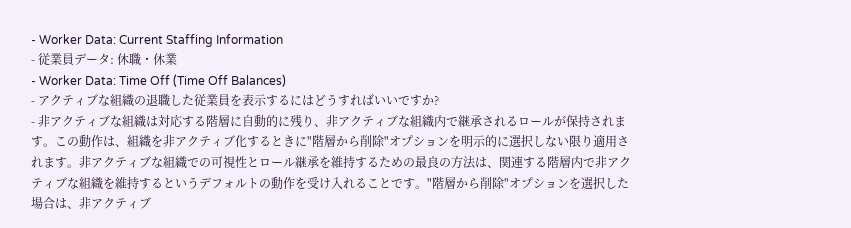- Worker Data: Current Staffing Information
- 従業員データ: 休職・休業
- Worker Data: Time Off (Time Off Balances)
- アクティブな組織の退職した従業員を表示するにはどうすればいいですか?
- 非アクティブな組織は対応する階層に自動的に残り、非アクティブな組織内で継承されるロールが保持されます。この動作は、組織を非アクティブ化するときに"階層から削除"オプションを明示的に選択しない限り適用されます。非アクティブな組織での可視性とロール継承を維持するための最良の方法は、関連する階層内で非アクティブな組織を維持するというデフォルトの動作を受け入れることです。"階層から削除"オプションを選択した場合は、非アクティブ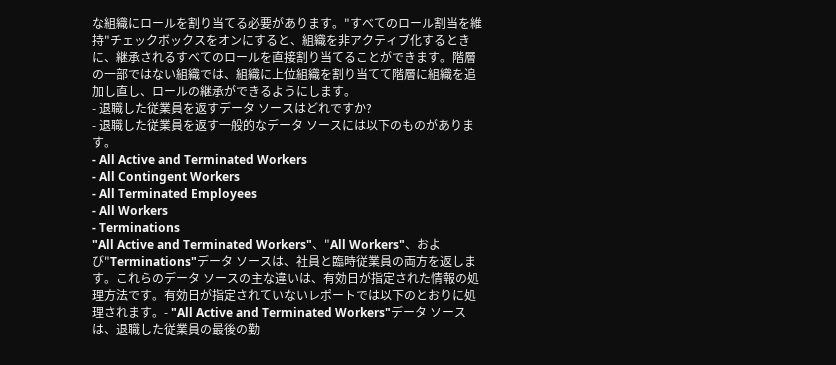な組織にロールを割り当てる必要があります。"すべてのロール割当を維持"チェックボックスをオンにすると、組織を非アクティブ化するときに、継承されるすべてのロールを直接割り当てることができます。階層の一部ではない組織では、組織に上位組織を割り当てて階層に組織を追加し直し、ロールの継承ができるようにします。
- 退職した従業員を返すデータ ソースはどれですか?
- 退職した従業員を返す一般的なデータ ソースには以下のものがあります。
- All Active and Terminated Workers
- All Contingent Workers
- All Terminated Employees
- All Workers
- Terminations
"All Active and Terminated Workers"、"All Workers"、および"Terminations"データ ソースは、社員と臨時従業員の両方を返します。これらのデータ ソースの主な違いは、有効日が指定された情報の処理方法です。有効日が指定されていないレポートでは以下のとおりに処理されます。- "All Active and Terminated Workers"データ ソースは、退職した従業員の最後の勤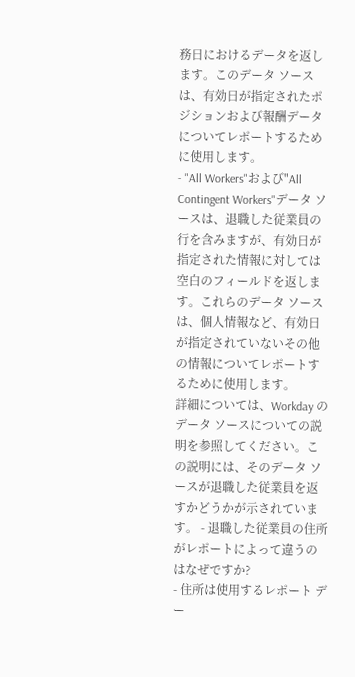務日におけるデータを返します。このデータ ソースは、有効日が指定されたポジションおよび報酬データについてレポートするために使用します。
- "All Workers"および"All Contingent Workers"データ ソースは、退職した従業員の行を含みますが、有効日が指定された情報に対しては空白のフィールドを返します。これらのデータ ソースは、個人情報など、有効日が指定されていないその他の情報についてレポートするために使用します。
詳細については、Workday のデータ ソースについての説明を参照してください。この説明には、そのデータ ソースが退職した従業員を返すかどうかが示されています。 - 退職した従業員の住所がレポートによって違うのはなぜですか?
- 住所は使用するレポート デー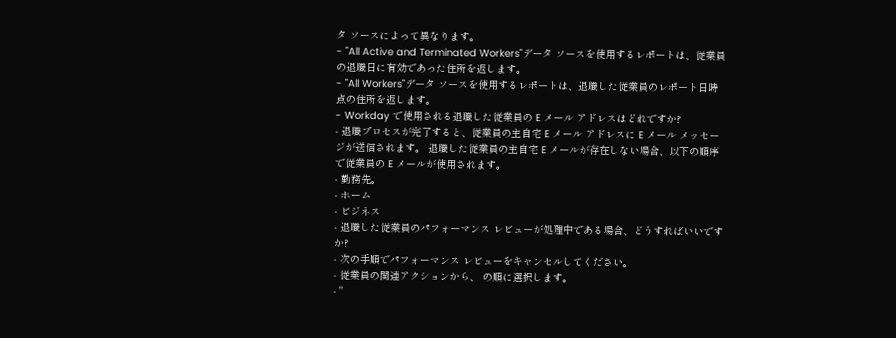タ ソースによって異なります。
- "All Active and Terminated Workers"データ ソースを使用するレポートは、従業員の退職日に有効であった住所を返します。
- "All Workers"データ ソースを使用するレポートは、退職した従業員のレポート日時点の住所を返します。
- Workday で使用される退職した従業員の E メール アドレスはどれですか?
- 退職プロセスが完了すると、従業員の主自宅 E メール アドレスに E メール メッセージが送信されます。 退職した従業員の主自宅 E メールが存在しない場合、以下の順序で従業員の E メールが使用されます。
- 勤務先。
- ホーム
- ビジネス
- 退職した従業員のパフォーマンス レビューが処理中である場合、どうすればいいですか?
- 次の手順でパフォーマンス レビューをキャンセルしてください。
- 従業員の関連アクションから、 の順に選択します。
- "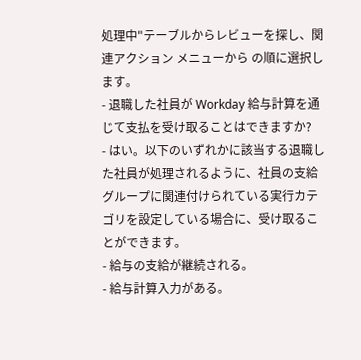処理中"テーブルからレビューを探し、関連アクション メニューから の順に選択します。
- 退職した社員が Workday 給与計算を通じて支払を受け取ることはできますか?
- はい。以下のいずれかに該当する退職した社員が処理されるように、社員の支給グループに関連付けられている実行カテゴリを設定している場合に、受け取ることができます。
- 給与の支給が継続される。
- 給与計算入力がある。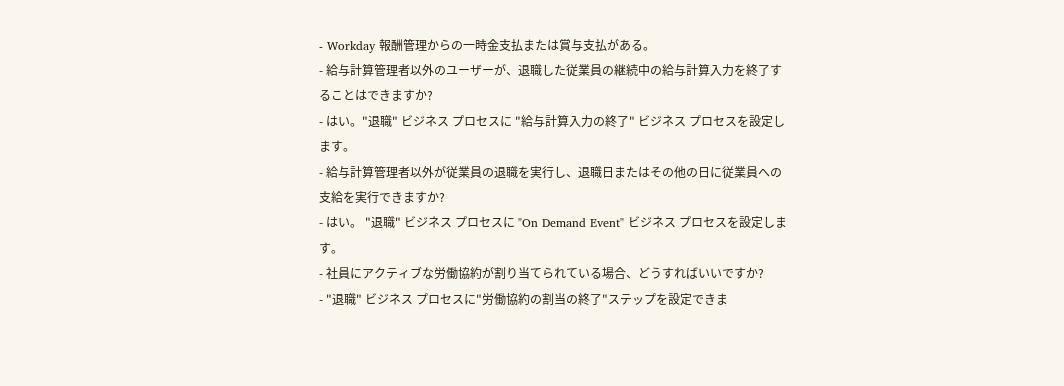- Workday 報酬管理からの一時金支払または賞与支払がある。
- 給与計算管理者以外のユーザーが、退職した従業員の継続中の給与計算入力を終了することはできますか?
- はい。"退職" ビジネス プロセスに "給与計算入力の終了" ビジネス プロセスを設定します。
- 給与計算管理者以外が従業員の退職を実行し、退職日またはその他の日に従業員への支給を実行できますか?
- はい。 "退職" ビジネス プロセスに "On Demand Event" ビジネス プロセスを設定します。
- 社員にアクティブな労働協約が割り当てられている場合、どうすればいいですか?
- "退職" ビジネス プロセスに"労働協約の割当の終了"ステップを設定できま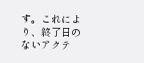す。これにより、終了日のないアクテ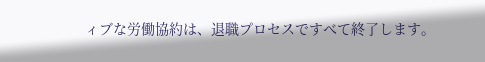ィブな労働協約は、退職プロセスですべて終了します。